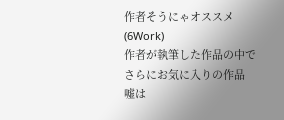作者そうにゃオススメ
(6Work)
作者が執筆した作品の中でさらにお気に入りの作品
嘘は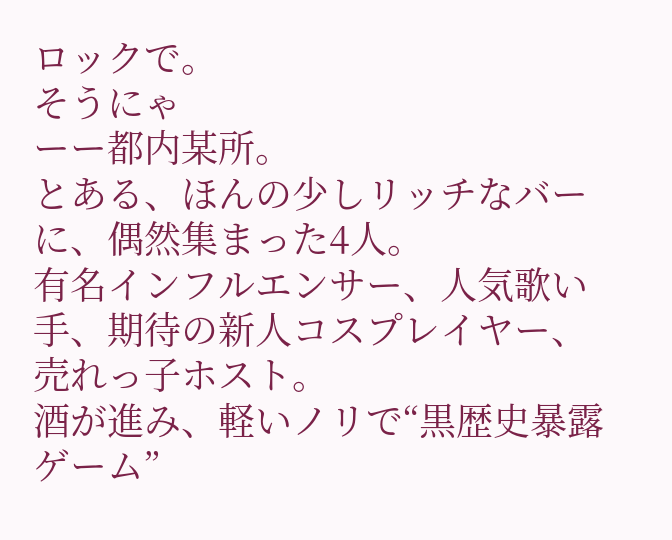ロックで。
そうにゃ
ーー都内某所。
とある、ほんの少しリッチなバーに、偶然集まった4人。
有名インフルエンサー、人気歌い手、期待の新人コスプレイヤー、売れっ子ホスト。
酒が進み、軽いノリで“黒歴史暴露ゲーム”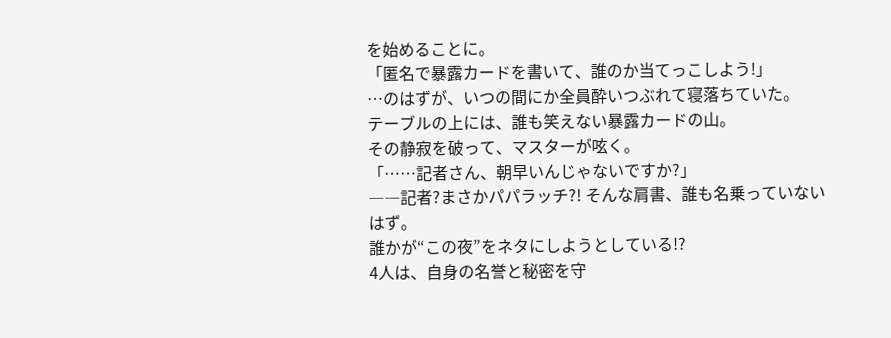を始めることに。
「匿名で暴露カードを書いて、誰のか当てっこしよう!」
…のはずが、いつの間にか全員酔いつぶれて寝落ちていた。
テーブルの上には、誰も笑えない暴露カードの山。
その静寂を破って、マスターが呟く。
「……記者さん、朝早いんじゃないですか?」
――記者?まさかパパラッチ?! そんな肩書、誰も名乗っていないはず。
誰かが“この夜”をネタにしようとしている!?
4人は、自身の名誉と秘密を守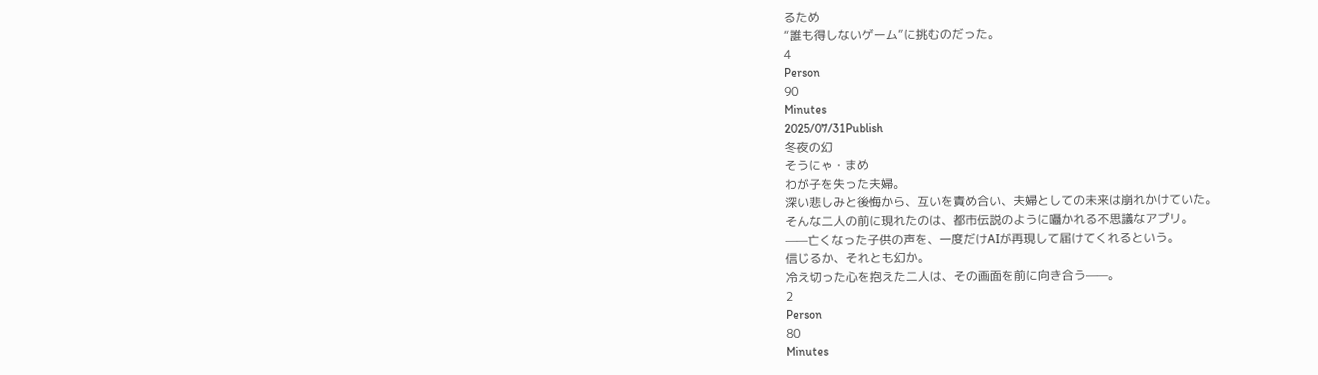るため
“誰も得しないゲーム”に挑むのだった。
4
Person
90
Minutes
2025/07/31Publish
冬夜の幻
そうにゃ・まめ
わが子を失った夫婦。
深い悲しみと後悔から、互いを責め合い、夫婦としての未来は崩れかけていた。
そんな二人の前に現れたのは、都市伝説のように囁かれる不思議なアプリ。
——亡くなった子供の声を、一度だけAIが再現して届けてくれるという。
信じるか、それとも幻か。
冷え切った心を抱えた二人は、その画面を前に向き合う——。
2
Person
80
Minutes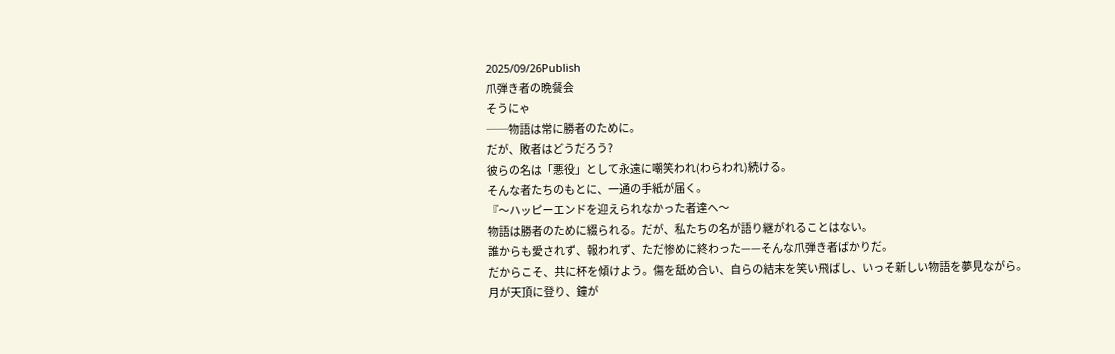2025/09/26Publish
爪弾き者の晩餐会
そうにゃ
──物語は常に勝者のために。
だが、敗者はどうだろう?
彼らの名は「悪役」として永遠に嘲笑われ(わらわれ)続ける。
そんな者たちのもとに、一通の手紙が届く。
『〜ハッピーエンドを迎えられなかった者達へ〜
物語は勝者のために綴られる。だが、私たちの名が語り継がれることはない。
誰からも愛されず、報われず、ただ惨めに終わった——そんな爪弾き者ばかりだ。
だからこそ、共に杯を傾けよう。傷を舐め合い、自らの結末を笑い飛ばし、いっそ新しい物語を夢見ながら。
月が天頂に登り、鐘が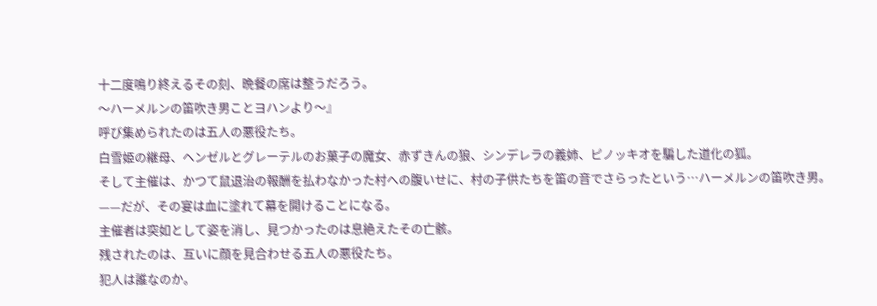十二度鳴り終えるその刻、晩餐の席は整うだろう。
〜ハーメルンの笛吹き男ことヨハンより〜』
呼び集められたのは五人の悪役たち。
白雪姫の継母、ヘンゼルとグレーテルのお菓子の魔女、赤ずきんの狼、シンデレラの義姉、ピノッキオを騙した道化の狐。
そして主催は、かつて鼠退治の報酬を払わなかった村への腹いせに、村の子供たちを笛の音でさらったという…ハーメルンの笛吹き男。
——だが、その宴は血に塗れて幕を開けることになる。
主催者は突如として姿を消し、見つかったのは息絶えたその亡骸。
残されたのは、互いに顔を見合わせる五人の悪役たち。
犯人は誰なのか。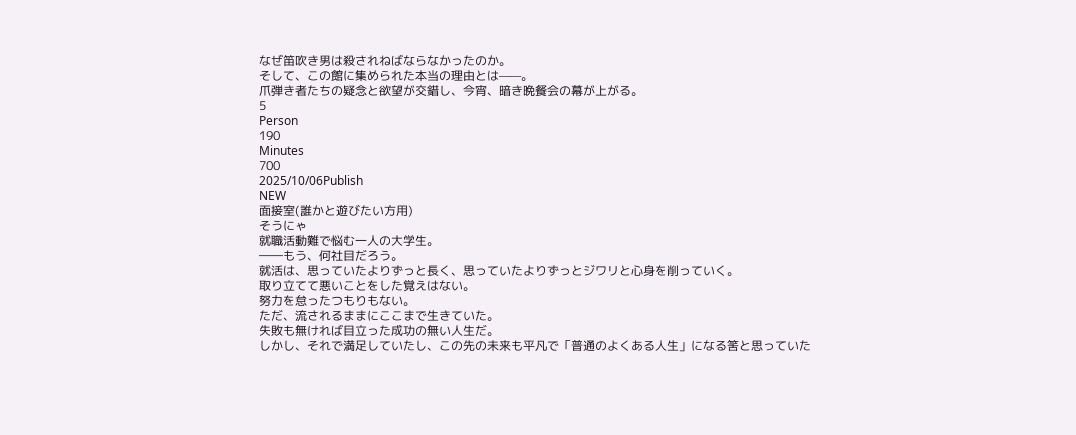なぜ笛吹き男は殺されねばならなかったのか。
そして、この館に集められた本当の理由とは——。
爪弾き者たちの疑念と欲望が交錯し、今宵、暗き晩餐会の幕が上がる。
5
Person
190
Minutes
700
2025/10/06Publish
NEW
面接室(誰かと遊びたい方用)
そうにゃ
就職活動難で悩む一人の大学生。
――もう、何社目だろう。
就活は、思っていたよりずっと長く、思っていたよりずっとジワリと心身を削っていく。
取り立てて悪いことをした覚えはない。
努力を怠ったつもりもない。
ただ、流されるままにここまで生きていた。
失敗も無ければ目立った成功の無い人生だ。
しかし、それで満足していたし、この先の未来も平凡で「普通のよくある人生」になる筈と思っていた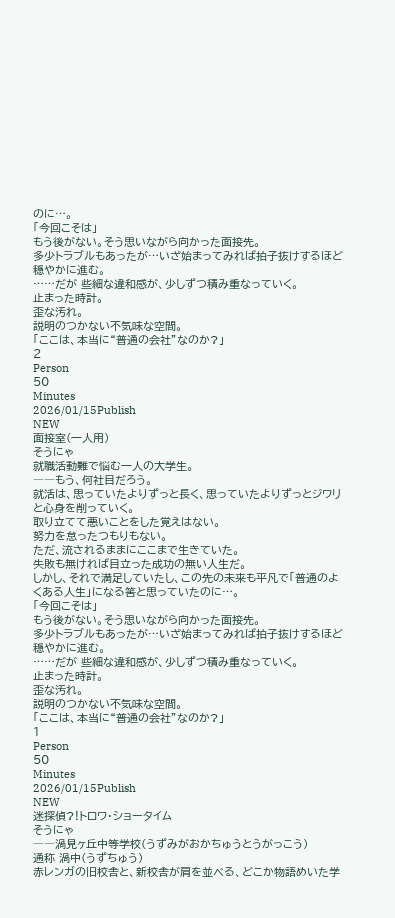のに…。
「今回こそは」
もう後がない。そう思いながら向かった面接先。
多少トラブルもあったが…いざ始まってみれば拍子抜けするほど穏やかに進む。
……だが 些細な違和感が、少しずつ積み重なっていく。
止まった時計。
歪な汚れ。
説明のつかない不気味な空間。
「ここは、本当に“普通の会社”なのか?」
2
Person
50
Minutes
2026/01/15Publish
NEW
面接室(一人用)
そうにゃ
就職活動難で悩む一人の大学生。
――もう、何社目だろう。
就活は、思っていたよりずっと長く、思っていたよりずっとジワリと心身を削っていく。
取り立てて悪いことをした覚えはない。
努力を怠ったつもりもない。
ただ、流されるままにここまで生きていた。
失敗も無ければ目立った成功の無い人生だ。
しかし、それで満足していたし、この先の未来も平凡で「普通のよくある人生」になる筈と思っていたのに…。
「今回こそは」
もう後がない。そう思いながら向かった面接先。
多少トラブルもあったが…いざ始まってみれば拍子抜けするほど穏やかに進む。
……だが 些細な違和感が、少しずつ積み重なっていく。
止まった時計。
歪な汚れ。
説明のつかない不気味な空間。
「ここは、本当に“普通の会社”なのか?」
1
Person
50
Minutes
2026/01/15Publish
NEW
迷探偵?!トロワ・ショータイム
そうにゃ
――渦見ヶ丘中等学校(うずみがおかちゅうとうがっこう)
通称 渦中(うずちゅう)
赤レンガの旧校舎と、新校舎が肩を並べる、どこか物語めいた学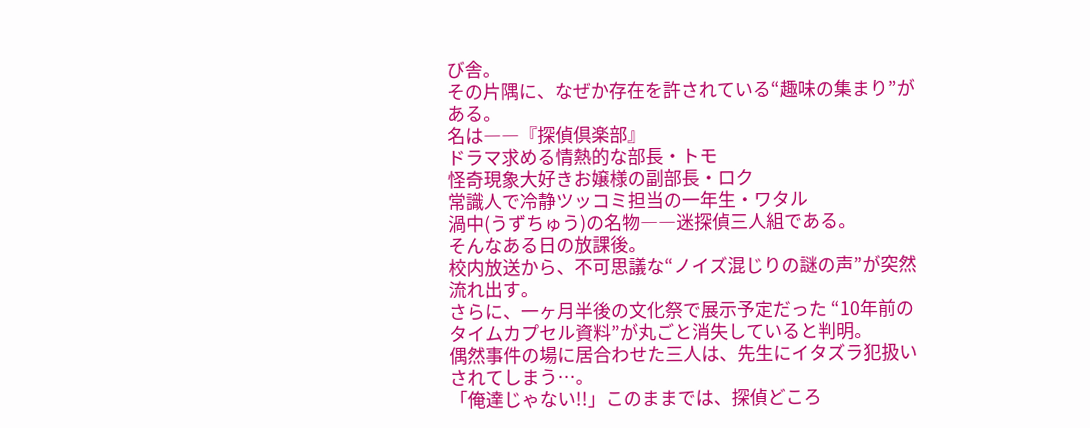び舎。
その片隅に、なぜか存在を許されている“趣味の集まり”がある。
名は――『探偵倶楽部』
ドラマ求める情熱的な部長・トモ
怪奇現象大好きお嬢様の副部長・ロク
常識人で冷静ツッコミ担当の一年生・ワタル
渦中(うずちゅう)の名物――迷探偵三人組である。
そんなある日の放課後。
校内放送から、不可思議な“ノイズ混じりの謎の声”が突然流れ出す。
さらに、一ヶ月半後の文化祭で展示予定だった “10年前のタイムカプセル資料”が丸ごと消失していると判明。
偶然事件の場に居合わせた三人は、先生にイタズラ犯扱いされてしまう…。
「俺達じゃない!!」このままでは、探偵どころ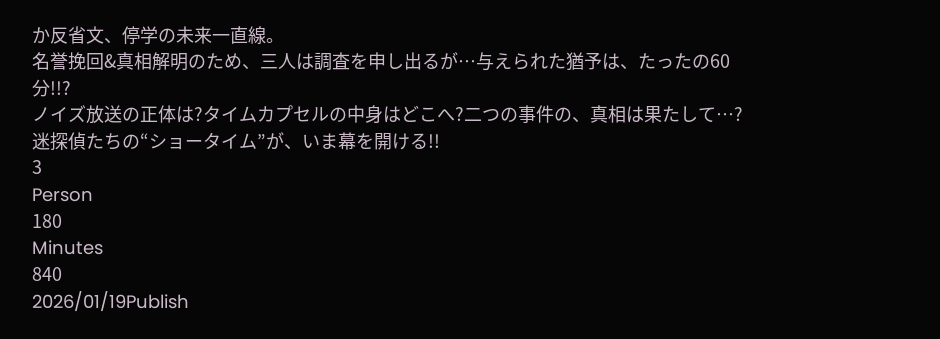か反省文、停学の未来一直線。
名誉挽回&真相解明のため、三人は調査を申し出るが…与えられた猶予は、たったの60分!!?
ノイズ放送の正体は?タイムカプセルの中身はどこへ?二つの事件の、真相は果たして…?
迷探偵たちの“ショータイム”が、いま幕を開ける!!
3
Person
180
Minutes
840
2026/01/19Publish